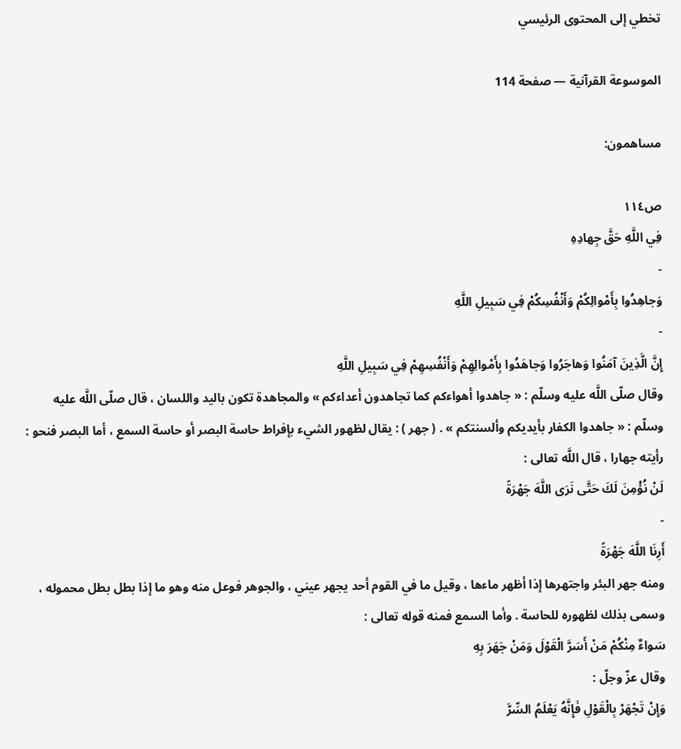تخطي إلى المحتوى الرئيسي

الموسوعة القرآنية — صفحة 114

مساهمون:

ص١١٤
فِي اللَّهِ حَقَّ جِهادِهِ
-
وَجاهِدُوا بِأَمْوالِكُمْ وَأَنْفُسِكُمْ فِي سَبِيلِ اللَّهِ
-
إِنَّ الَّذِينَ آمَنُوا وَهاجَرُوا وَجاهَدُوا بِأَمْوالِهِمْ وَأَنْفُسِهِمْ فِي سَبِيلِ اللَّهِ
وقال صلّى اللَّه عليه وسلّم : « جاهدوا أهواءكم كما تجاهدون أعداءكم » والمجاهدة تكون باليد واللسان ، قال صلّى اللَّه عليه وسلّم : « جاهدوا الكفار بأيديكم وألسنتكم » . ( جهر ) : يقال لظهور الشيء بإفراط حاسة البصر أو حاسة السمع ، أما البصر فنحو : رأيته جهارا ، قال اللَّه تعالى :
لَنْ نُؤْمِنَ لَكَ حَتَّى نَرَى اللَّهَ جَهْرَةً
-
أَرِنَا اللَّهَ جَهْرَةً
ومنه جهر البئر واجتهرها إذا أظهر ماءها ، وقيل ما في القوم أحد يجهر عيني ، والجوهر فوعل منه وهو ما إذا بطل بطل محموله ، وسمى بذلك لظهوره للحاسة . وأما السمع فمنه قوله تعالى :
سَواءٌ مِنْكُمْ مَنْ أَسَرَّ الْقَوْلَ وَمَنْ جَهَرَ بِهِ
وقال عزّ وجلّ :
وَإِنْ تَجْهَرْ بِالْقَوْلِ فَإِنَّهُ يَعْلَمُ السِّرَّ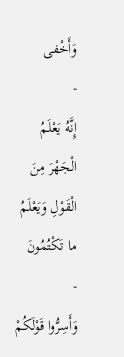وَأَخْفى
-
إِنَّهُ يَعْلَمُ الْجَهْرَ مِنَ الْقَوْلِ وَيَعْلَمُ ما تَكْتُمُونَ
-
وَأَسِرُّوا قَوْلَكُمْ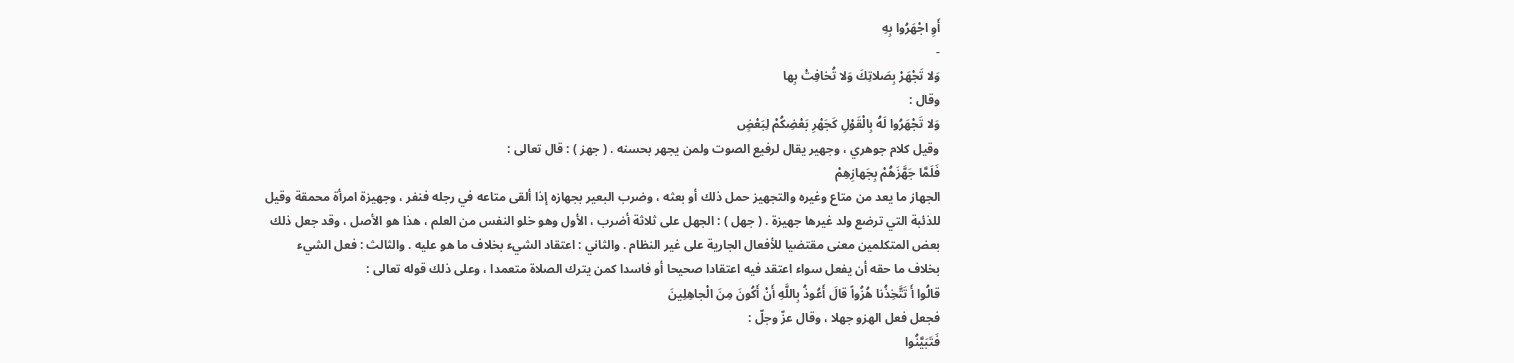أَوِ اجْهَرُوا بِهِ
-
وَلا تَجْهَرْ بِصَلاتِكَ وَلا تُخافِتْ بِها
وقال :
وَلا تَجْهَرُوا لَهُ بِالْقَوْلِ كَجَهْرِ بَعْضِكُمْ لِبَعْضٍ
وقيل كلام جوهري ، وجهير يقال لرفيع الصوت ولمن يجهر بحسنه . ( جهز ) : قال تعالى :
فَلَمَّا جَهَّزَهُمْ بِجَهازِهِمْ
الجهاز ما يعد من متاع وغيره والتجهيز حمل ذلك أو بعثه ، وضرب البعير بجهازه إذا ألقى متاعه في رجله فنفر ، وجهيزة امرأة محمقة وقيل للذئبة التي ترضع ولد غيرها جهيزة . ( جهل ) : الجهل على ثلاثة أضرب ، الأول وهو خلو النفس من العلم ، هذا هو الأصل ، وقد جعل ذلك بعض المتكلمين معنى مقتضيا للأفعال الجارية على غير النظام . والثاني : اعتقاد الشيء بخلاف ما هو عليه . والثالث : فعل الشيء بخلاف ما حقه أن يفعل سواء اعتقد فيه اعتقادا صحيحا أو فاسدا كمن يترك الصلاة متعمدا ، وعلى ذلك قوله تعالى :
قالُوا أَ تَتَّخِذُنا هُزُواً قالَ أَعُوذُ بِاللَّهِ أَنْ أَكُونَ مِنَ الْجاهِلِينَ
فجعل فعل الهزو جهلا ، وقال عزّ وجلّ :
فَتَبَيَّنُوا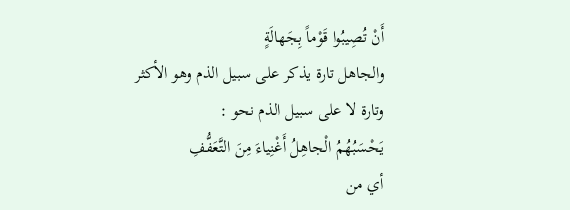أَنْ تُصِيبُوا قَوْماً بِجَهالَةٍ
والجاهل تارة يذكر على سبيل الذم وهو الأكثر وتارة لا على سبيل الذم نحو :
يَحْسَبُهُمُ الْجاهِلُ أَغْنِياءَ مِنَ التَّعَفُّفِ
أي من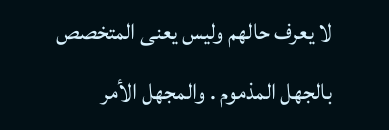لا يعرف حالهم وليس يعنى المتخصص بالجهل المذموم . والمجهل الأمر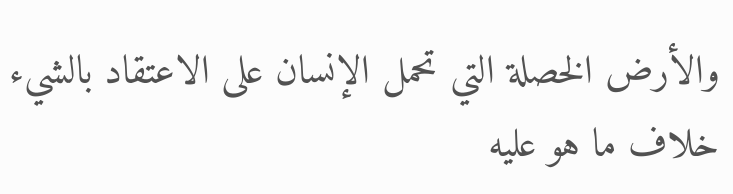والأرض الخصلة التي تحمل الإنسان على الاعتقاد بالشيء خلاف ما هو عليه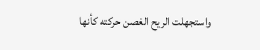واستجهلت الريح الغصن حركته كأنها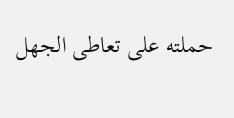حملته على تعاطى الجهل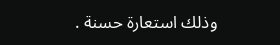وذلك استعارة حسنة .